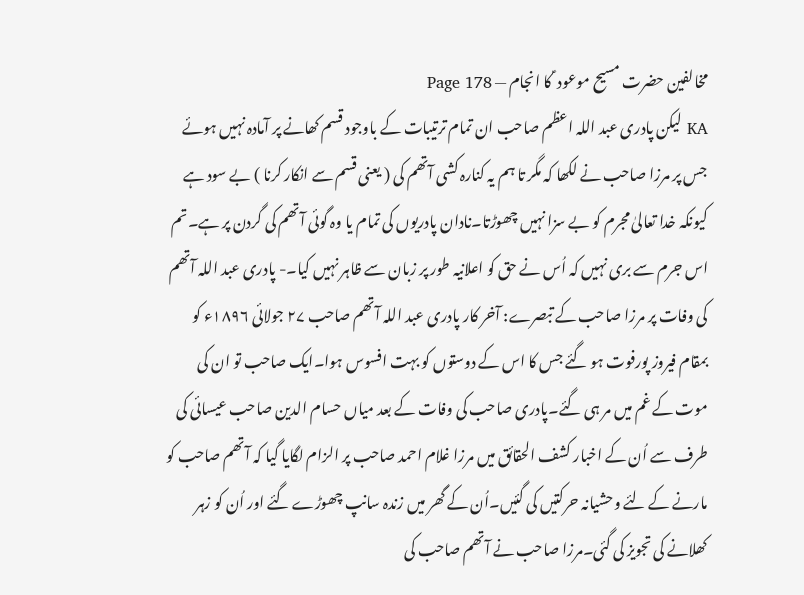مخالفین حضرت مسیح موعود ؑ کا انجام — Page 178
KA لیکن پادری عبد اللہ اعظم صاحب ان تمام ترتیبات کے باوجود قسم کھانے پر آمادہ نہیں ہوئے جس پر مرزا صاحب نے لکھا کہ مگر تا ہم یہ کنارہ کشی آتھم کی ( یعنی قسم سے انکار کرنا ) بے سود ہے کیونکہ خدا تعالیٰ مجرم کو بے سزا نہیں چھوڑتا۔نادان پادریوں کی تمام یا وہ گوئی آتھم کی گردن پر ہے۔تم اس جرم سے بری نہیں کہ اُس نے حق کو اعلانیہ طور پر زبان سے ظاہر نہیں کیا۔- پادری عبد اللہ آتھم کی وفات پر مرزا صاحب کے تبصرے: آخر کار پادری عبد اللہ آتھم صاحب ۲۷ جولائی ۱۸۹۶ء کو بمقام فیروز پورفوت ہو گئے جس کا اس کے دوستوں کو بہت افسوس ہوا۔ایک صاحب تو ان کی موت کے غم میں مر ہی گئے۔پادری صاحب کی وفات کے بعد میاں حسام الدین صاحب عیسائی کی طرف سے اُن کے اخبار کشف الحقائق میں مرزا غلام احمد صاحب پر الزام لگایا گیا کہ آتھم صاحب کو مارنے کے لئے وحشیانہ حرکتیں کی گئیں۔اُن کے گھر میں زندہ سانپ چھوڑے گئے اور اُن کو زہر کھلانے کی تجویز کی گئی۔مرزا صاحب نے آتھم صاحب کی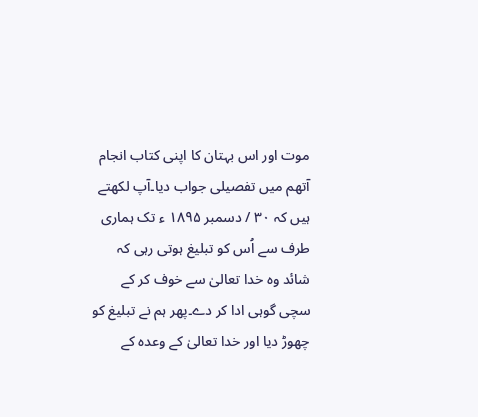موت اور اس بہتان کا اپنی کتاب انجام آتھم میں تفصیلی جواب دیا۔آپ لکھتے ہیں کہ ۳۰ / دسمبر ۱۸۹۵ ء تک ہماری طرف سے اُس کو تبلیغ ہوتی رہی کہ شائد وہ خدا تعالیٰ سے خوف کر کے سچی گوہی ادا کر دے۔پھر ہم نے تبلیغ کو چھوڑ دیا اور خدا تعالیٰ کے وعدہ کے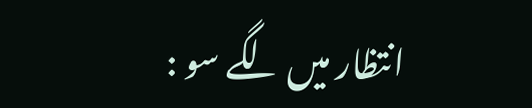انتظار میں لگے سو :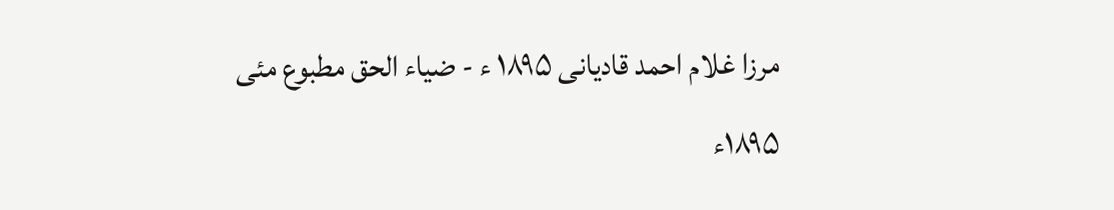مرزا غلام احمد قادیانی ۱۸۹۵ ء - ضیاء الحق مطبوع مئی ۱۸۹۵ء